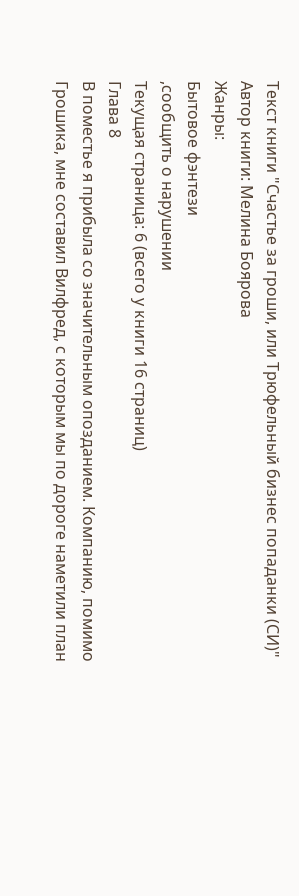Текст книги "Счастье за гроши, или Трюфельный бизнес попаданки (СИ)"
Автор книги: Мелина Боярова
Жанры:
Бытовое фэнтези
,сообщить о нарушении
Текущая страница: 6 (всего у книги 16 страниц)
Глава 8
В поместье я прибыла со значительным опозданием. Компанию, помимо Грошика, мне составил Вилфред, с которым мы по дороге наметили план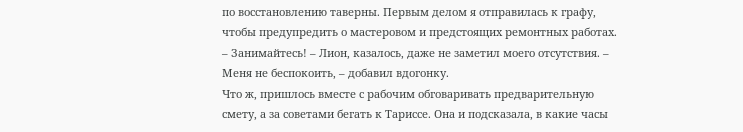по восстановлению таверны. Первым делом я отправилась к графу, чтобы предупредить о мастеровом и предстоящих ремонтных работах.
– Занимайтесь! – Лион, казалось, даже не заметил моего отсутствия. – Меня не беспокоить, – добавил вдогонку.
Что ж, пришлось вместе с рабочим обговаривать предварительную смету, а за советами бегать к Тариссе. Она и подсказала, в какие часы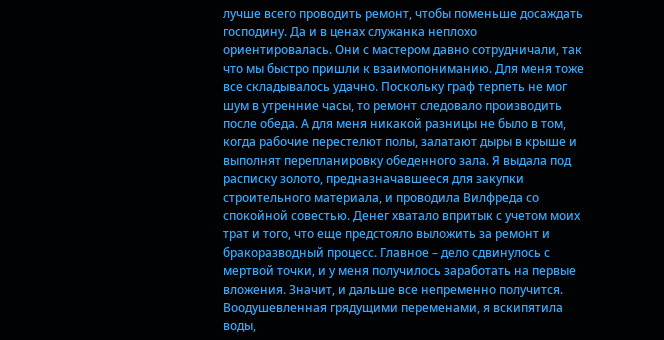лучше всего проводить ремонт, чтобы поменьше досаждать господину. Да и в ценах служанка неплохо ориентировалась. Они с мастером давно сотрудничали, так что мы быстро пришли к взаимопониманию. Для меня тоже все складывалось удачно. Поскольку граф терпеть не мог шум в утренние часы, то ремонт следовало производить после обеда. А для меня никакой разницы не было в том, когда рабочие перестелют полы, залатают дыры в крыше и выполнят перепланировку обеденного зала. Я выдала под расписку золото, предназначавшееся для закупки строительного материала, и проводила Вилфреда со спокойной совестью. Денег хватало впритык с учетом моих трат и того, что еще предстояло выложить за ремонт и бракоразводный процесс. Главное – дело сдвинулось с мертвой точки, и у меня получилось заработать на первые вложения. Значит, и дальше все непременно получится.
Воодушевленная грядущими переменами, я вскипятила воды,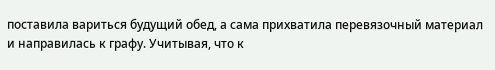поставила вариться будущий обед, а сама прихватила перевязочный материал и направилась к графу. Учитывая, что к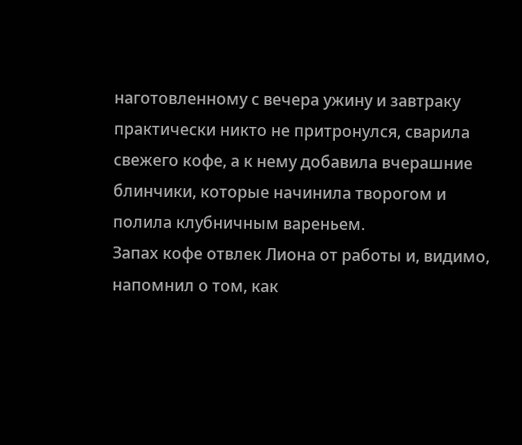наготовленному с вечера ужину и завтраку практически никто не притронулся, сварила свежего кофе, а к нему добавила вчерашние блинчики, которые начинила творогом и полила клубничным вареньем.
Запах кофе отвлек Лиона от работы и, видимо, напомнил о том, как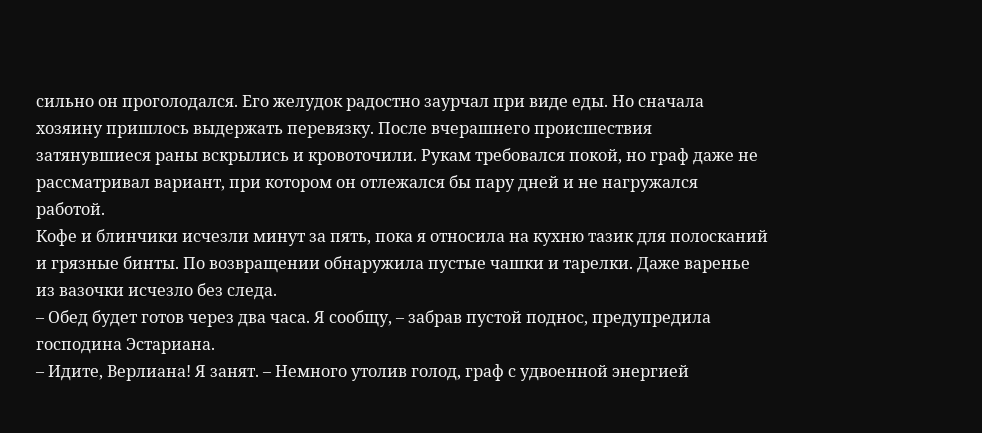сильно он проголодался. Его желудок радостно заурчал при виде еды. Но сначала хозяину пришлось выдержать перевязку. После вчерашнего происшествия затянувшиеся раны вскрылись и кровоточили. Рукам требовался покой, но граф даже не рассматривал вариант, при котором он отлежался бы пару дней и не нагружался работой.
Кофе и блинчики исчезли минут за пять, пока я относила на кухню тазик для полосканий и грязные бинты. По возвращении обнаружила пустые чашки и тарелки. Даже варенье из вазочки исчезло без следа.
– Обед будет готов через два часа. Я сообщу, – забрав пустой поднос, предупредила господина Эстариана.
– Идите, Верлиана! Я занят. – Немного утолив голод, граф с удвоенной энергией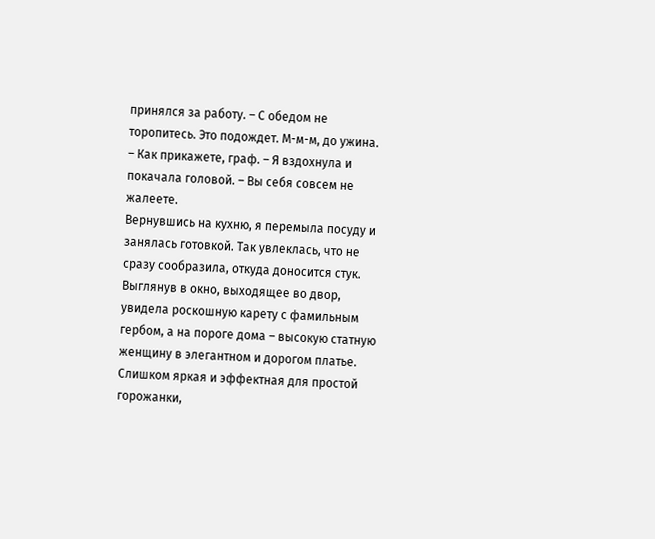принялся за работу. – С обедом не торопитесь. Это подождет. М-м-м, до ужина.
– Как прикажете, граф. – Я вздохнула и покачала головой. – Вы себя совсем не жалеете.
Вернувшись на кухню, я перемыла посуду и занялась готовкой. Так увлеклась, что не сразу сообразила, откуда доносится стук. Выглянув в окно, выходящее во двор, увидела роскошную карету с фамильным гербом, а на пороге дома – высокую статную женщину в элегантном и дорогом платье. Слишком яркая и эффектная для простой горожанки,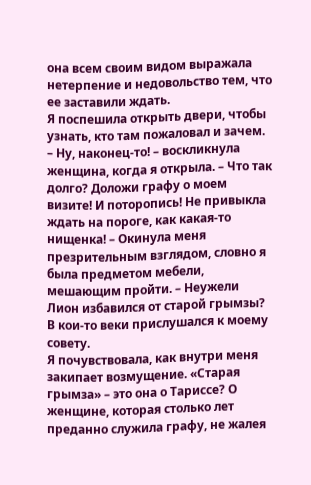она всем своим видом выражала нетерпение и недовольство тем, что ее заставили ждать.
Я поспешила открыть двери, чтобы узнать, кто там пожаловал и зачем.
– Ну, наконец-то! – воскликнула женщина, когда я открыла. – Что так долго? Доложи графу о моем визите! И поторопись! Не привыкла ждать на пороге, как какая-то нищенка! – Окинула меня презрительным взглядом, словно я была предметом мебели, мешающим пройти. – Неужели Лион избавился от старой грымзы? В кои-то веки прислушался к моему совету.
Я почувствовала, как внутри меня закипает возмущение. «Старая грымза» – это она о Тариссе? О женщине, которая столько лет преданно служила графу, не жалея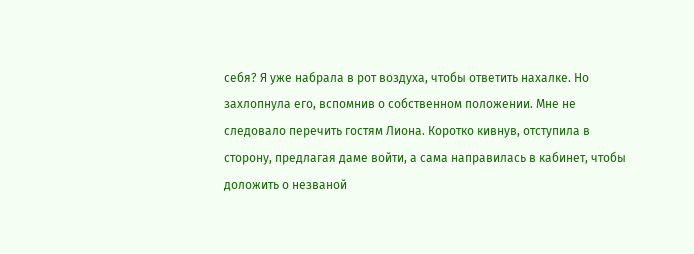себя? Я уже набрала в рот воздуха, чтобы ответить нахалке. Но захлопнула его, вспомнив о собственном положении. Мне не следовало перечить гостям Лиона. Коротко кивнув, отступила в сторону, предлагая даме войти, а сама направилась в кабинет, чтобы доложить о незваной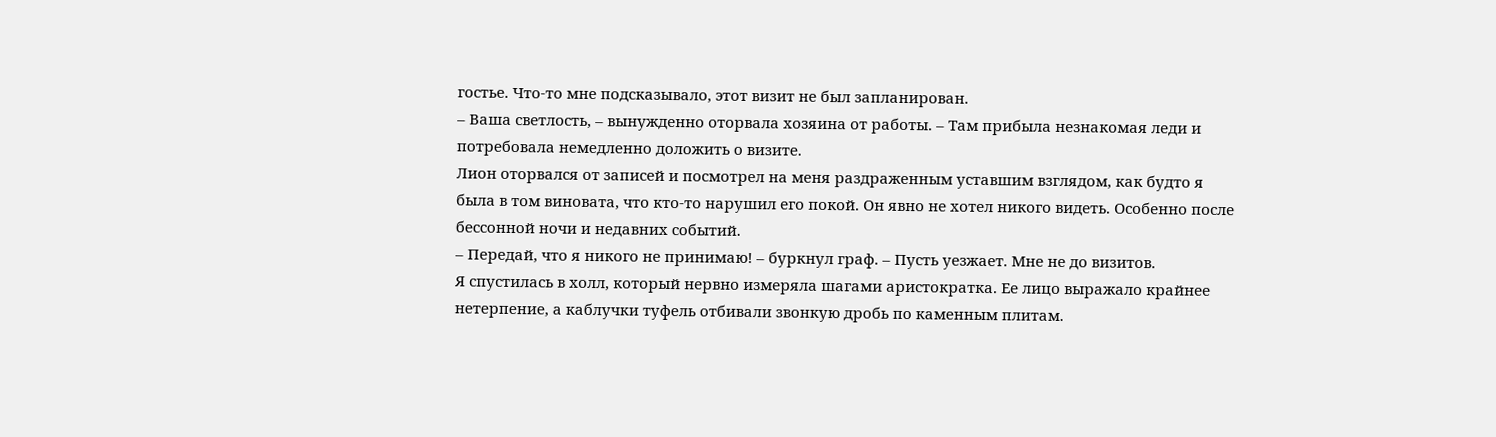гостье. Что-то мне подсказывало, этот визит не был запланирован.
– Ваша светлость, – вынужденно оторвала хозяина от работы. – Там прибыла незнакомая леди и потребовала немедленно доложить о визите.
Лион оторвался от записей и посмотрел на меня раздраженным уставшим взглядом, как будто я была в том виновата, что кто-то нарушил его покой. Он явно не хотел никого видеть. Особенно после бессонной ночи и недавних событий.
– Передай, что я никого не принимаю! – буркнул граф. – Пусть уезжает. Мне не до визитов.
Я спустилась в холл, который нервно измеряла шагами аристократка. Ее лицо выражало крайнее нетерпение, а каблучки туфель отбивали звонкую дробь по каменным плитам.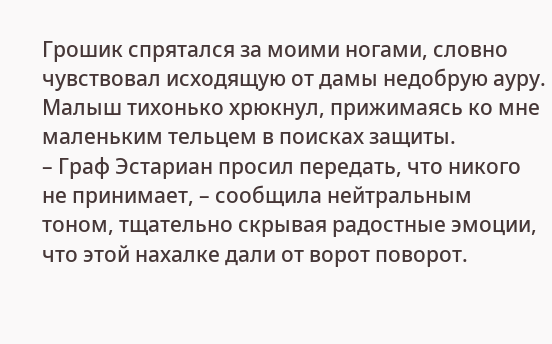Грошик спрятался за моими ногами, словно чувствовал исходящую от дамы недобрую ауру. Малыш тихонько хрюкнул, прижимаясь ко мне маленьким тельцем в поисках защиты.
– Граф Эстариан просил передать, что никого не принимает, – сообщила нейтральным тоном, тщательно скрывая радостные эмоции, что этой нахалке дали от ворот поворот.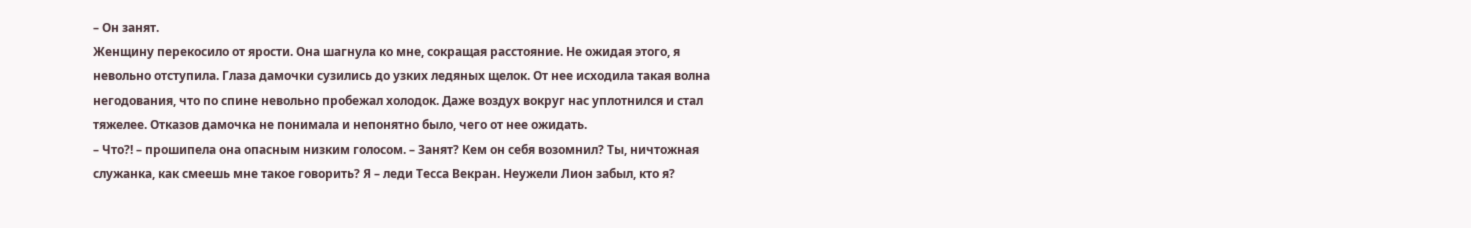– Он занят.
Женщину перекосило от ярости. Она шагнула ко мне, сокращая расстояние. Не ожидая этого, я невольно отступила. Глаза дамочки сузились до узких ледяных щелок. От нее исходила такая волна негодования, что по спине невольно пробежал холодок. Даже воздух вокруг нас уплотнился и стал тяжелее. Отказов дамочка не понимала и непонятно было, чего от нее ожидать.
– Что?! – прошипела она опасным низким голосом. – Занят? Кем он себя возомнил? Ты, ничтожная служанка, как смеешь мне такое говорить? Я – леди Тесса Векран. Неужели Лион забыл, кто я?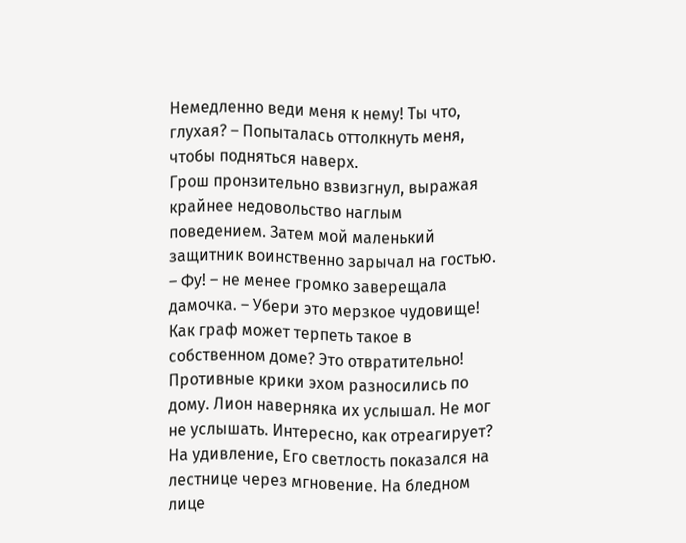Немедленно веди меня к нему! Ты что, глухая? – Попыталась оттолкнуть меня, чтобы подняться наверх.
Грош пронзительно взвизгнул, выражая крайнее недовольство наглым поведением. Затем мой маленький защитник воинственно зарычал на гостью.
– Фу! – не менее громко заверещала дамочка. – Убери это мерзкое чудовище! Как граф может терпеть такое в собственном доме? Это отвратительно!
Противные крики эхом разносились по дому. Лион наверняка их услышал. Не мог не услышать. Интересно, как отреагирует? На удивление, Его светлость показался на лестнице через мгновение. На бледном лице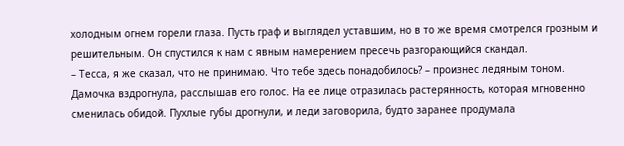холодным огнем горели глаза. Пусть граф и выглядел уставшим, но в то же время смотрелся грозным и решительным. Он спустился к нам с явным намерением пресечь разгорающийся скандал.
– Тесса, я же сказал, что не принимаю. Что тебе здесь понадобилось? – произнес ледяным тоном.
Дамочка вздрогнула, расслышав его голос. На ее лице отразилась растерянность, которая мгновенно сменилась обидой. Пухлые губы дрогнули, и леди заговорила, будто заранее продумала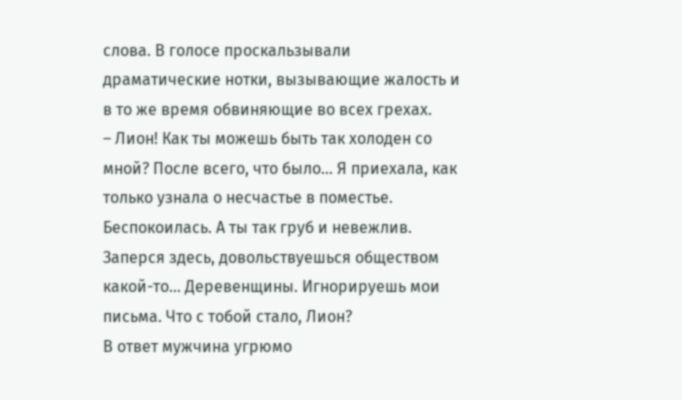слова. В голосе проскальзывали драматические нотки, вызывающие жалость и в то же время обвиняющие во всех грехах.
– Лион! Как ты можешь быть так холоден со мной? После всего, что было… Я приехала, как только узнала о несчастье в поместье. Беспокоилась. А ты так груб и невежлив. Заперся здесь, довольствуешься обществом какой-то… Деревенщины. Игнорируешь мои письма. Что с тобой стало, Лион?
В ответ мужчина угрюмо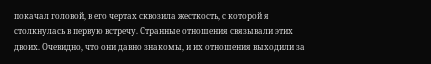покачал головой, в его чертах сквозила жесткость, с которой я столкнулась в первую встречу. Странные отношения связывали этих двоих. Очевидно, что они давно знакомы, и их отношения выходили за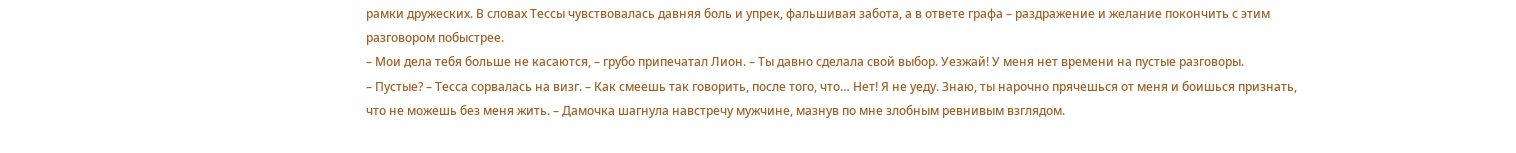рамки дружеских. В словах Тессы чувствовалась давняя боль и упрек, фальшивая забота, а в ответе графа – раздражение и желание покончить с этим разговором побыстрее.
– Мои дела тебя больше не касаются, – грубо припечатал Лион. – Ты давно сделала свой выбор. Уезжай! У меня нет времени на пустые разговоры.
– Пустые? – Тесса сорвалась на визг. – Как смеешь так говорить, после того, что… Нет! Я не уеду. Знаю, ты нарочно прячешься от меня и боишься признать, что не можешь без меня жить. – Дамочка шагнула навстречу мужчине, мазнув по мне злобным ревнивым взглядом.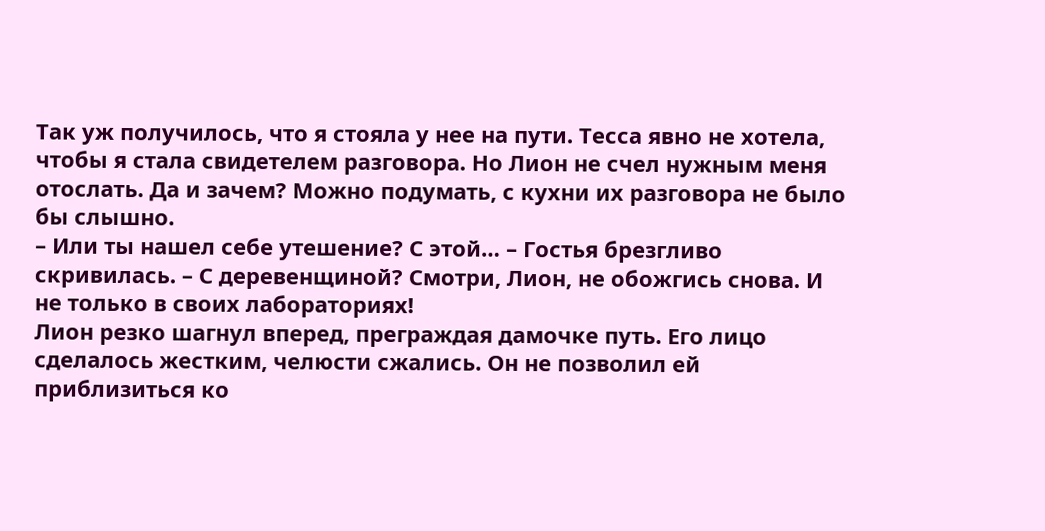Так уж получилось, что я стояла у нее на пути. Тесса явно не хотела, чтобы я стала свидетелем разговора. Но Лион не счел нужным меня отослать. Да и зачем? Можно подумать, с кухни их разговора не было бы слышно.
– Или ты нашел себе утешение? С этой… – Гостья брезгливо скривилась. – С деревенщиной? Смотри, Лион, не обожгись снова. И не только в своих лабораториях!
Лион резко шагнул вперед, преграждая дамочке путь. Его лицо сделалось жестким, челюсти сжались. Он не позволил ей приблизиться ко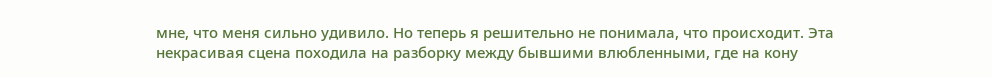мне, что меня сильно удивило. Но теперь я решительно не понимала, что происходит. Эта некрасивая сцена походила на разборку между бывшими влюбленными, где на кону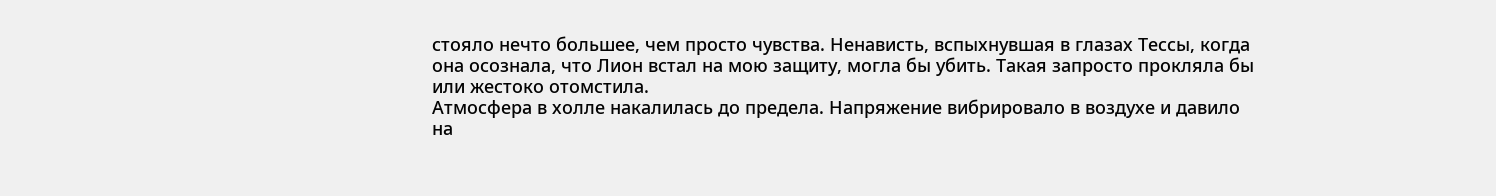стояло нечто большее, чем просто чувства. Ненависть, вспыхнувшая в глазах Тессы, когда она осознала, что Лион встал на мою защиту, могла бы убить. Такая запросто прокляла бы или жестоко отомстила.
Атмосфера в холле накалилась до предела. Напряжение вибрировало в воздухе и давило на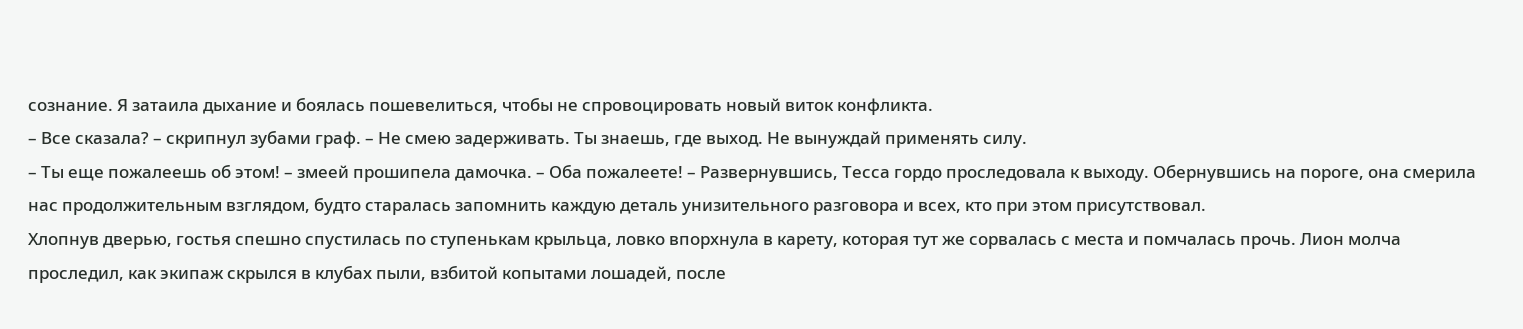сознание. Я затаила дыхание и боялась пошевелиться, чтобы не спровоцировать новый виток конфликта.
– Все сказала? – скрипнул зубами граф. – Не смею задерживать. Ты знаешь, где выход. Не вынуждай применять силу.
– Ты еще пожалеешь об этом! – змеей прошипела дамочка. – Оба пожалеете! – Развернувшись, Тесса гордо проследовала к выходу. Обернувшись на пороге, она смерила нас продолжительным взглядом, будто старалась запомнить каждую деталь унизительного разговора и всех, кто при этом присутствовал.
Хлопнув дверью, гостья спешно спустилась по ступенькам крыльца, ловко впорхнула в карету, которая тут же сорвалась с места и помчалась прочь. Лион молча проследил, как экипаж скрылся в клубах пыли, взбитой копытами лошадей, после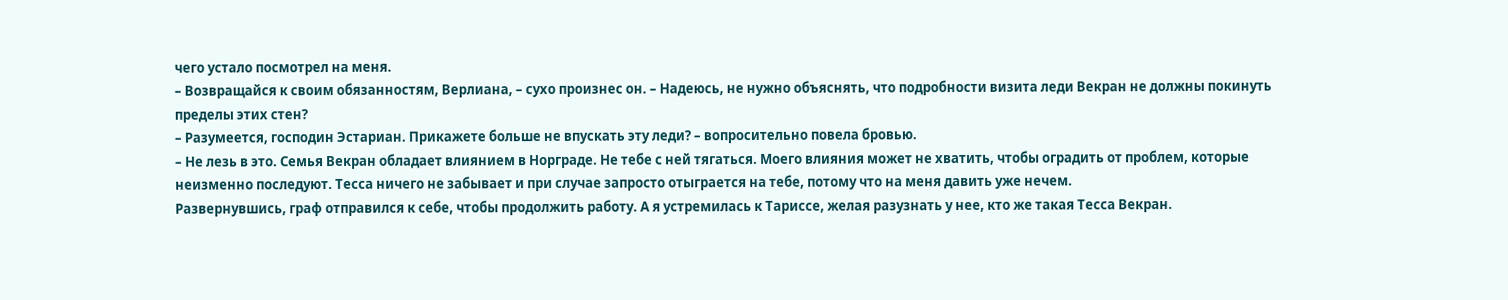чего устало посмотрел на меня.
– Возвращайся к своим обязанностям, Верлиана, – сухо произнес он. – Надеюсь, не нужно объяснять, что подробности визита леди Векран не должны покинуть пределы этих стен?
– Разумеется, господин Эстариан. Прикажете больше не впускать эту леди? – вопросительно повела бровью.
– Не лезь в это. Семья Векран обладает влиянием в Норграде. Не тебе с ней тягаться. Моего влияния может не хватить, чтобы оградить от проблем, которые неизменно последуют. Тесса ничего не забывает и при случае запросто отыграется на тебе, потому что на меня давить уже нечем.
Развернувшись, граф отправился к себе, чтобы продолжить работу. А я устремилась к Тариссе, желая разузнать у нее, кто же такая Тесса Векран.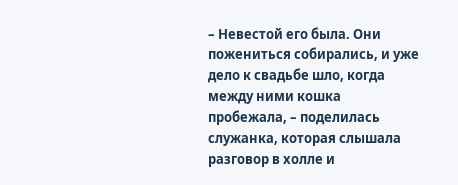– Невестой его была. Они пожениться собирались, и уже дело к свадьбе шло, когда между ними кошка пробежала, – поделилась служанка, которая слышала разговор в холле и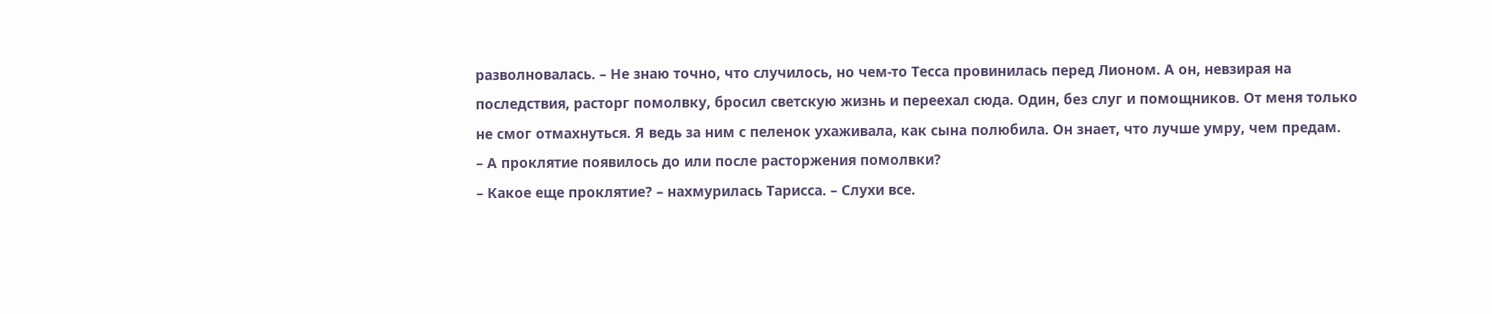разволновалась. – Не знаю точно, что случилось, но чем-то Тесса провинилась перед Лионом. А он, невзирая на последствия, расторг помолвку, бросил светскую жизнь и переехал сюда. Один, без слуг и помощников. От меня только не смог отмахнуться. Я ведь за ним с пеленок ухаживала, как сына полюбила. Он знает, что лучше умру, чем предам.
– А проклятие появилось до или после расторжения помолвки?
– Какое еще проклятие? – нахмурилась Тарисса. – Слухи все.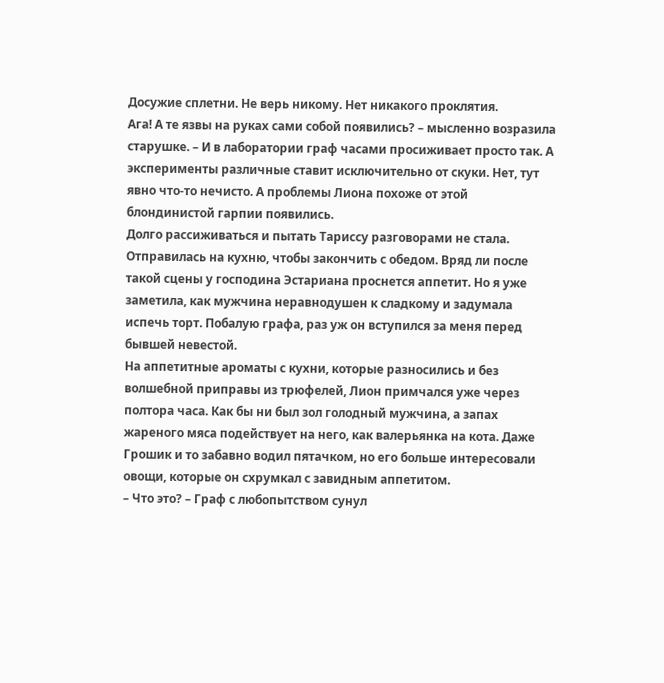Досужие сплетни. Не верь никому. Нет никакого проклятия.
Ага! А те язвы на руках сами собой появились? – мысленно возразила старушке. – И в лаборатории граф часами просиживает просто так. А эксперименты различные ставит исключительно от скуки. Нет, тут явно что-то нечисто. А проблемы Лиона похоже от этой блондинистой гарпии появились.
Долго рассиживаться и пытать Тариссу разговорами не стала. Отправилась на кухню, чтобы закончить с обедом. Вряд ли после такой сцены у господина Эстариана проснется аппетит. Но я уже заметила, как мужчина неравнодушен к сладкому и задумала испечь торт. Побалую графа, раз уж он вступился за меня перед бывшей невестой.
На аппетитные ароматы с кухни, которые разносились и без волшебной приправы из трюфелей, Лион примчался уже через полтора часа. Как бы ни был зол голодный мужчина, а запах жареного мяса подействует на него, как валерьянка на кота. Даже Грошик и то забавно водил пятачком, но его больше интересовали овощи, которые он схрумкал с завидным аппетитом.
– Что это? – Граф с любопытством сунул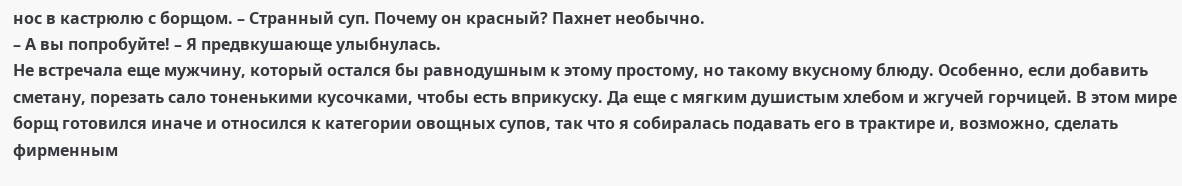нос в кастрюлю с борщом. – Странный суп. Почему он красный? Пахнет необычно.
– А вы попробуйте! – Я предвкушающе улыбнулась.
Не встречала еще мужчину, который остался бы равнодушным к этому простому, но такому вкусному блюду. Особенно, если добавить сметану, порезать сало тоненькими кусочками, чтобы есть вприкуску. Да еще с мягким душистым хлебом и жгучей горчицей. В этом мире борщ готовился иначе и относился к категории овощных супов, так что я собиралась подавать его в трактире и, возможно, сделать фирменным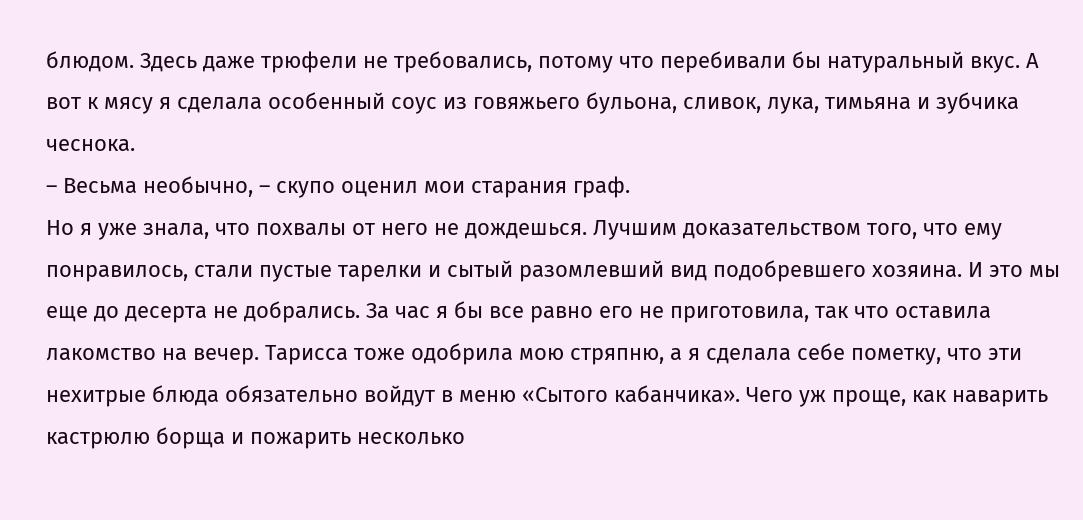блюдом. Здесь даже трюфели не требовались, потому что перебивали бы натуральный вкус. А вот к мясу я сделала особенный соус из говяжьего бульона, сливок, лука, тимьяна и зубчика чеснока.
– Весьма необычно, – скупо оценил мои старания граф.
Но я уже знала, что похвалы от него не дождешься. Лучшим доказательством того, что ему понравилось, стали пустые тарелки и сытый разомлевший вид подобревшего хозяина. И это мы еще до десерта не добрались. За час я бы все равно его не приготовила, так что оставила лакомство на вечер. Тарисса тоже одобрила мою стряпню, а я сделала себе пометку, что эти нехитрые блюда обязательно войдут в меню «Сытого кабанчика». Чего уж проще, как наварить кастрюлю борща и пожарить несколько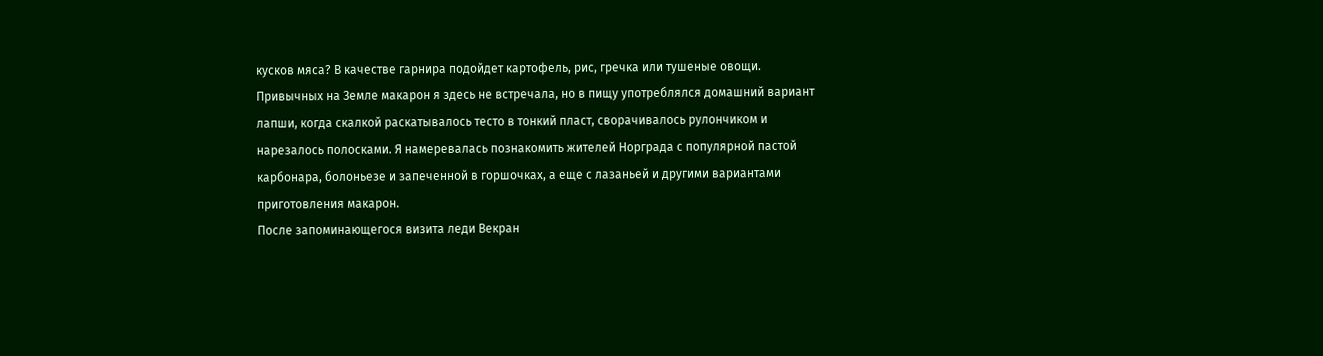кусков мяса? В качестве гарнира подойдет картофель, рис, гречка или тушеные овощи. Привычных на Земле макарон я здесь не встречала, но в пищу употреблялся домашний вариант лапши, когда скалкой раскатывалось тесто в тонкий пласт, сворачивалось рулончиком и нарезалось полосками. Я намеревалась познакомить жителей Норграда с популярной пастой карбонара, болоньезе и запеченной в горшочках, а еще с лазаньей и другими вариантами приготовления макарон.
После запоминающегося визита леди Векран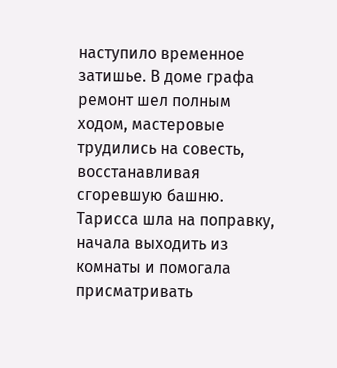наступило временное затишье. В доме графа ремонт шел полным ходом, мастеровые трудились на совесть, восстанавливая сгоревшую башню. Тарисса шла на поправку, начала выходить из комнаты и помогала присматривать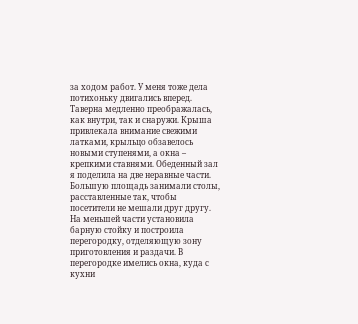за ходом работ. У меня тоже дела потихоньку двигались вперед. Таверна медленно преображалась, как внутри, так и снаружи. Крыша привлекала внимание свежими латками, крыльцо обзавелось новыми ступенями, а окна – крепкими ставнями. Обеденный зал я поделила на две неравные части. Большую площадь занимали столы, расставленные так, чтобы посетители не мешали друг другу. На меньшей части установила барную стойку и построила перегородку, отделяющую зону приготовления и раздачи. В перегородке имелись окна, куда с кухни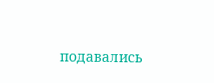подавались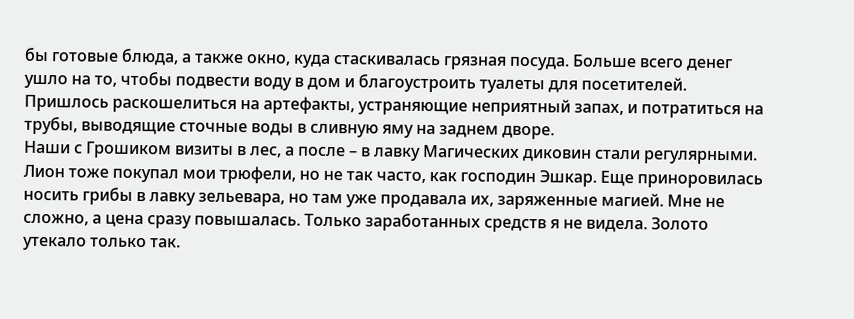бы готовые блюда, а также окно, куда стаскивалась грязная посуда. Больше всего денег ушло на то, чтобы подвести воду в дом и благоустроить туалеты для посетителей. Пришлось раскошелиться на артефакты, устраняющие неприятный запах, и потратиться на трубы, выводящие сточные воды в сливную яму на заднем дворе.
Наши с Грошиком визиты в лес, а после – в лавку Магических диковин стали регулярными. Лион тоже покупал мои трюфели, но не так часто, как господин Эшкар. Еще приноровилась носить грибы в лавку зельевара, но там уже продавала их, заряженные магией. Мне не сложно, а цена сразу повышалась. Только заработанных средств я не видела. Золото утекало только так.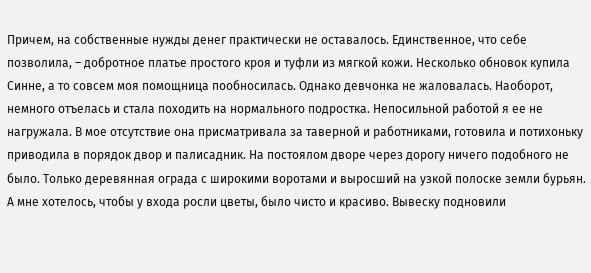Причем, на собственные нужды денег практически не оставалось. Единственное, что себе позволила, – добротное платье простого кроя и туфли из мягкой кожи. Несколько обновок купила Синне, а то совсем моя помощница пообносилась. Однако девчонка не жаловалась. Наоборот, немного отъелась и стала походить на нормального подростка. Непосильной работой я ее не нагружала. В мое отсутствие она присматривала за таверной и работниками, готовила и потихоньку приводила в порядок двор и палисадник. На постоялом дворе через дорогу ничего подобного не было. Только деревянная ограда с широкими воротами и выросший на узкой полоске земли бурьян. А мне хотелось, чтобы у входа росли цветы, было чисто и красиво. Вывеску подновили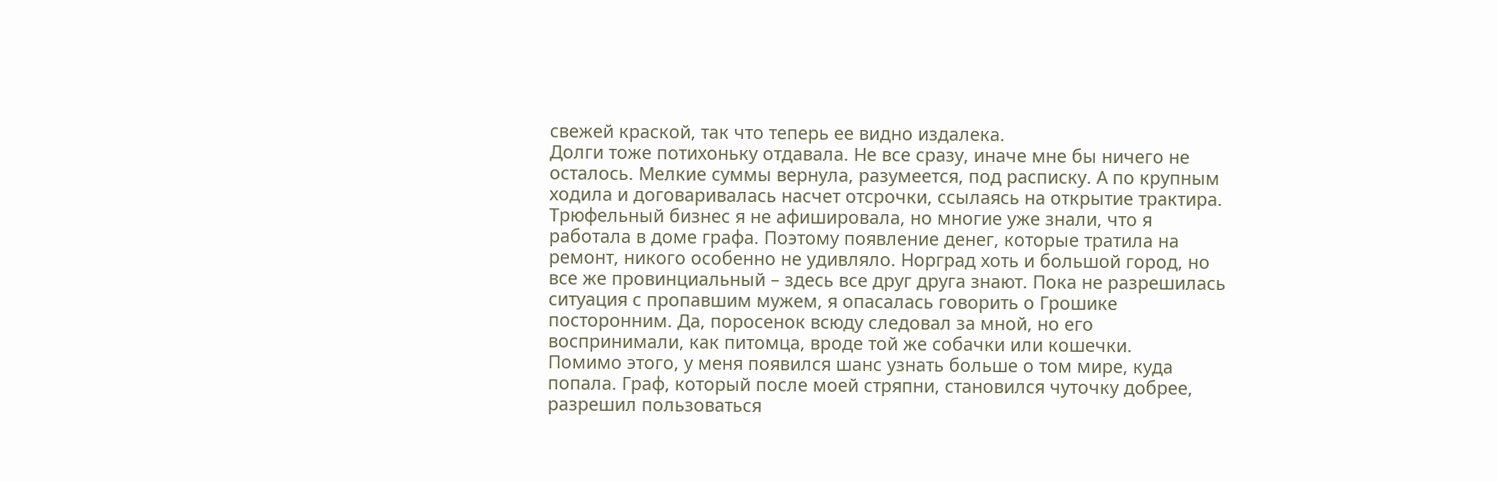свежей краской, так что теперь ее видно издалека.
Долги тоже потихоньку отдавала. Не все сразу, иначе мне бы ничего не осталось. Мелкие суммы вернула, разумеется, под расписку. А по крупным ходила и договаривалась насчет отсрочки, ссылаясь на открытие трактира. Трюфельный бизнес я не афишировала, но многие уже знали, что я работала в доме графа. Поэтому появление денег, которые тратила на ремонт, никого особенно не удивляло. Норград хоть и большой город, но все же провинциальный – здесь все друг друга знают. Пока не разрешилась ситуация с пропавшим мужем, я опасалась говорить о Грошике посторонним. Да, поросенок всюду следовал за мной, но его воспринимали, как питомца, вроде той же собачки или кошечки.
Помимо этого, у меня появился шанс узнать больше о том мире, куда попала. Граф, который после моей стряпни, становился чуточку добрее, разрешил пользоваться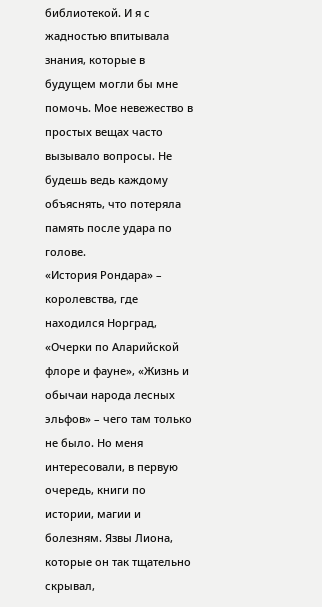библиотекой. И я с жадностью впитывала знания, которые в будущем могли бы мне помочь. Мое невежество в простых вещах часто вызывало вопросы. Не будешь ведь каждому объяснять, что потеряла память после удара по голове.
«История Рондара» – королевства, где находился Норград, «Очерки по Аларийской флоре и фауне», «Жизнь и обычаи народа лесных эльфов» – чего там только не было. Но меня интересовали, в первую очередь, книги по истории, магии и болезням. Язвы Лиона, которые он так тщательно скрывал,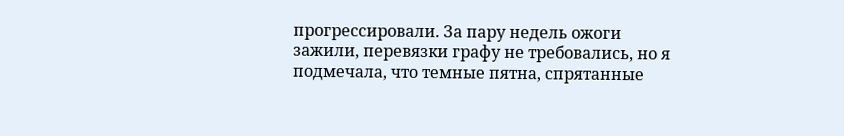прогрессировали. За пару недель ожоги зажили, перевязки графу не требовались, но я подмечала, что темные пятна, спрятанные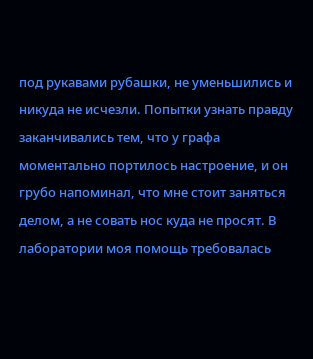под рукавами рубашки, не уменьшились и никуда не исчезли. Попытки узнать правду заканчивались тем, что у графа моментально портилось настроение, и он грубо напоминал, что мне стоит заняться делом, а не совать нос куда не просят. В лаборатории моя помощь требовалась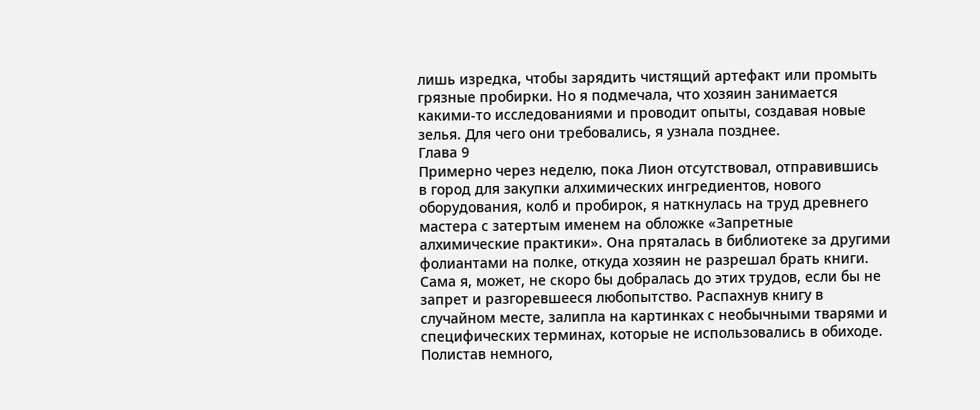лишь изредка, чтобы зарядить чистящий артефакт или промыть грязные пробирки. Но я подмечала, что хозяин занимается какими-то исследованиями и проводит опыты, создавая новые зелья. Для чего они требовались, я узнала позднее.
Глава 9
Примерно через неделю, пока Лион отсутствовал, отправившись в город для закупки алхимических ингредиентов, нового оборудования, колб и пробирок, я наткнулась на труд древнего мастера с затертым именем на обложке «Запретные алхимические практики». Она пряталась в библиотеке за другими фолиантами на полке, откуда хозяин не разрешал брать книги. Сама я, может, не скоро бы добралась до этих трудов, если бы не запрет и разгоревшееся любопытство. Распахнув книгу в случайном месте, залипла на картинках с необычными тварями и специфических терминах, которые не использовались в обиходе. Полистав немного,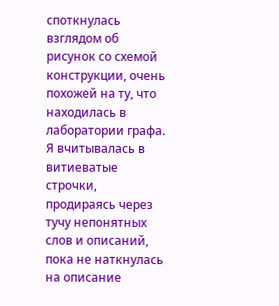споткнулась взглядом об рисунок со схемой конструкции, очень похожей на ту, что находилась в лаборатории графа.
Я вчитывалась в витиеватые строчки, продираясь через тучу непонятных слов и описаний, пока не наткнулась на описание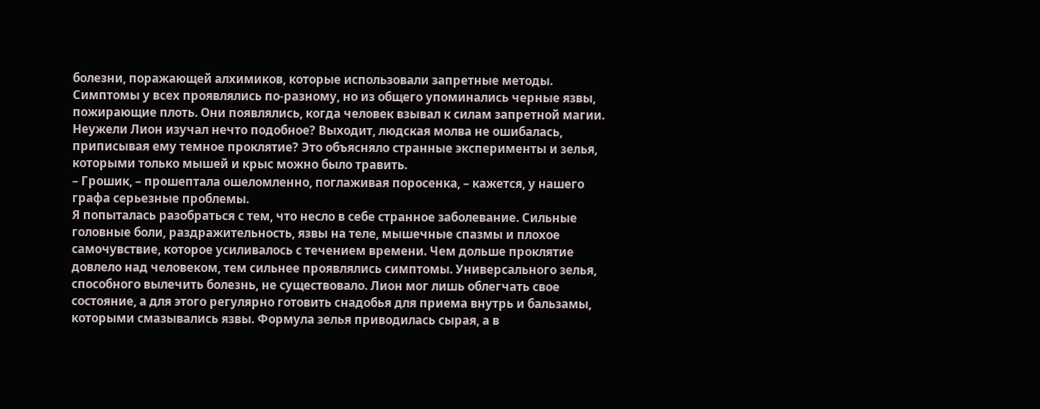болезни, поражающей алхимиков, которые использовали запретные методы. Симптомы у всех проявлялись по-разному, но из общего упоминались черные язвы, пожирающие плоть. Они появлялись, когда человек взывал к силам запретной магии.
Неужели Лион изучал нечто подобное? Выходит, людская молва не ошибалась, приписывая ему темное проклятие? Это объясняло странные эксперименты и зелья, которыми только мышей и крыс можно было травить.
– Грошик, – прошептала ошеломленно, поглаживая поросенка, – кажется, у нашего графа серьезные проблемы.
Я попыталась разобраться с тем, что несло в себе странное заболевание. Сильные головные боли, раздражительность, язвы на теле, мышечные спазмы и плохое самочувствие, которое усиливалось с течением времени. Чем дольше проклятие довлело над человеком, тем сильнее проявлялись симптомы. Универсального зелья, способного вылечить болезнь, не существовало. Лион мог лишь облегчать свое состояние, а для этого регулярно готовить снадобья для приема внутрь и бальзамы, которыми смазывались язвы. Формула зелья приводилась сырая, а в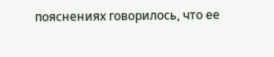пояснениях говорилось, что ее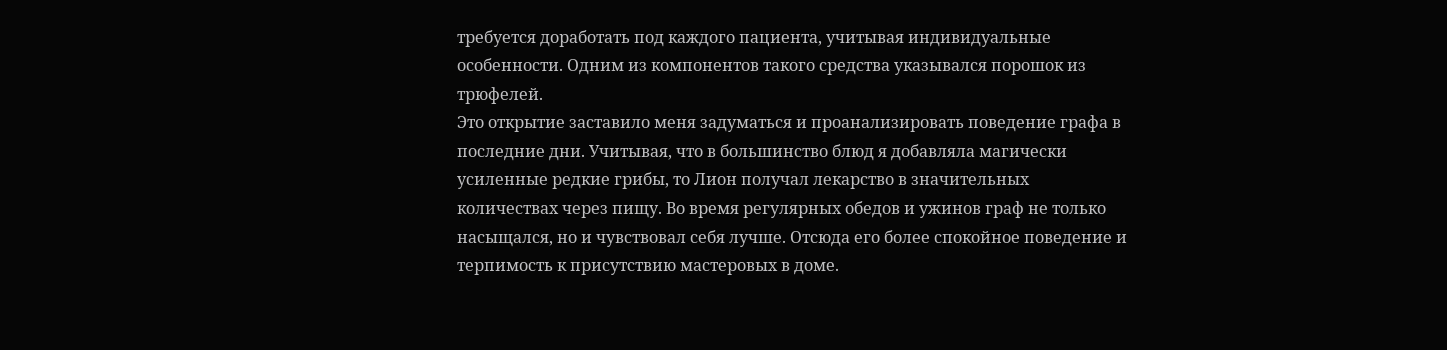требуется доработать под каждого пациента, учитывая индивидуальные особенности. Одним из компонентов такого средства указывался порошок из трюфелей.
Это открытие заставило меня задуматься и проанализировать поведение графа в последние дни. Учитывая, что в большинство блюд я добавляла магически усиленные редкие грибы, то Лион получал лекарство в значительных количествах через пищу. Во время регулярных обедов и ужинов граф не только насыщался, но и чувствовал себя лучше. Отсюда его более спокойное поведение и терпимость к присутствию мастеровых в доме.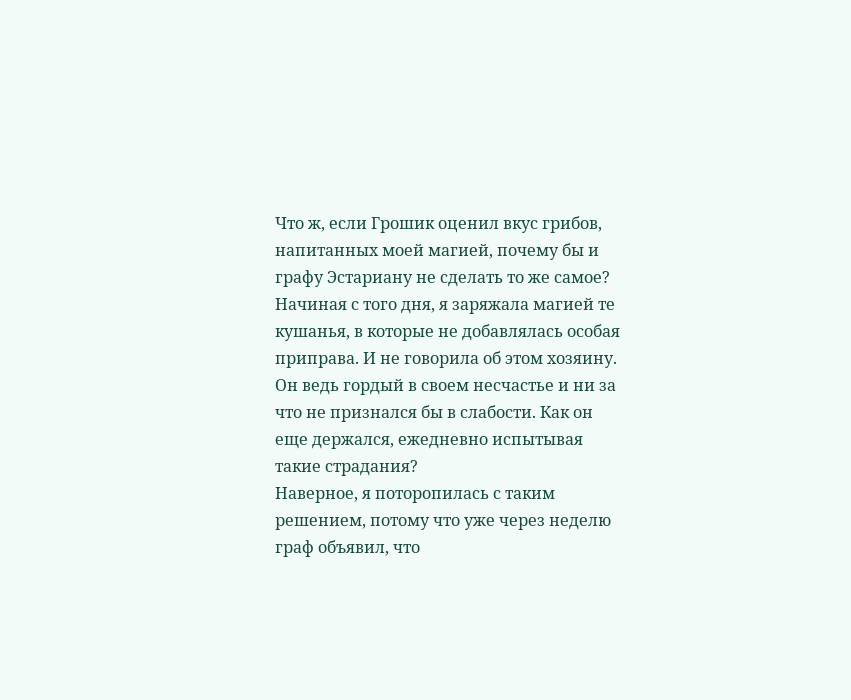Что ж, если Грошик оценил вкус грибов, напитанных моей магией, почему бы и графу Эстариану не сделать то же самое?
Начиная с того дня, я заряжала магией те кушанья, в которые не добавлялась особая приправа. И не говорила об этом хозяину. Он ведь гордый в своем несчастье и ни за что не признался бы в слабости. Как он еще держался, ежедневно испытывая такие страдания?
Наверное, я поторопилась с таким решением, потому что уже через неделю граф объявил, что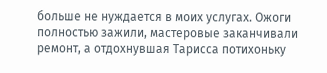больше не нуждается в моих услугах. Ожоги полностью зажили, мастеровые заканчивали ремонт, а отдохнувшая Тарисса потихоньку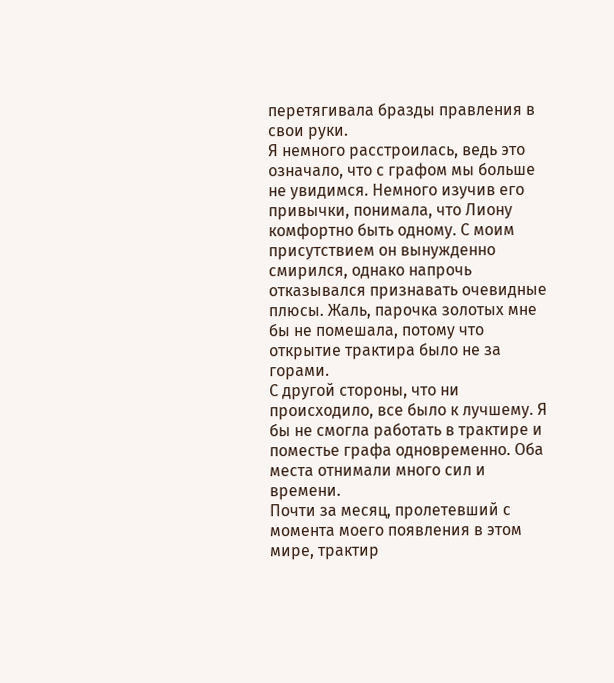перетягивала бразды правления в свои руки.
Я немного расстроилась, ведь это означало, что с графом мы больше не увидимся. Немного изучив его привычки, понимала, что Лиону комфортно быть одному. С моим присутствием он вынужденно смирился, однако напрочь отказывался признавать очевидные плюсы. Жаль, парочка золотых мне бы не помешала, потому что открытие трактира было не за горами.
С другой стороны, что ни происходило, все было к лучшему. Я бы не смогла работать в трактире и поместье графа одновременно. Оба места отнимали много сил и времени.
Почти за месяц, пролетевший с момента моего появления в этом мире, трактир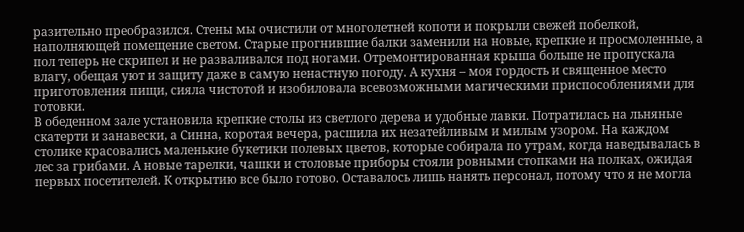разительно преобразился. Стены мы очистили от многолетней копоти и покрыли свежей побелкой, наполняющей помещение светом. Старые прогнившие балки заменили на новые, крепкие и просмоленные, а пол теперь не скрипел и не разваливался под ногами. Отремонтированная крыша больше не пропускала влагу, обещая уют и защиту даже в самую ненастную погоду. А кухня – моя гордость и священное место приготовления пищи, сияла чистотой и изобиловала всевозможными магическими приспособлениями для готовки.
В обеденном зале установила крепкие столы из светлого дерева и удобные лавки. Потратилась на льняные скатерти и занавески, а Синна, коротая вечера, расшила их незатейливым и милым узором. На каждом столике красовались маленькие букетики полевых цветов, которые собирала по утрам, когда наведывалась в лес за грибами. А новые тарелки, чашки и столовые приборы стояли ровными стопками на полках, ожидая первых посетителей. К открытию все было готово. Оставалось лишь нанять персонал, потому что я не могла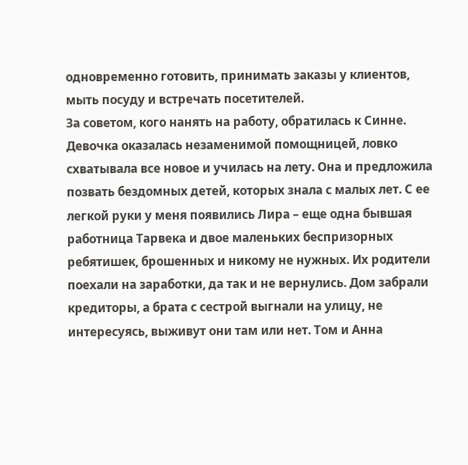одновременно готовить, принимать заказы у клиентов, мыть посуду и встречать посетителей.
За советом, кого нанять на работу, обратилась к Синне. Девочка оказалась незаменимой помощницей, ловко схватывала все новое и училась на лету. Она и предложила позвать бездомных детей, которых знала с малых лет. С ее легкой руки у меня появились Лира – еще одна бывшая работница Тарвека и двое маленьких беспризорных ребятишек, брошенных и никому не нужных. Их родители поехали на заработки, да так и не вернулись. Дом забрали кредиторы, а брата с сестрой выгнали на улицу, не интересуясь, выживут они там или нет. Том и Анна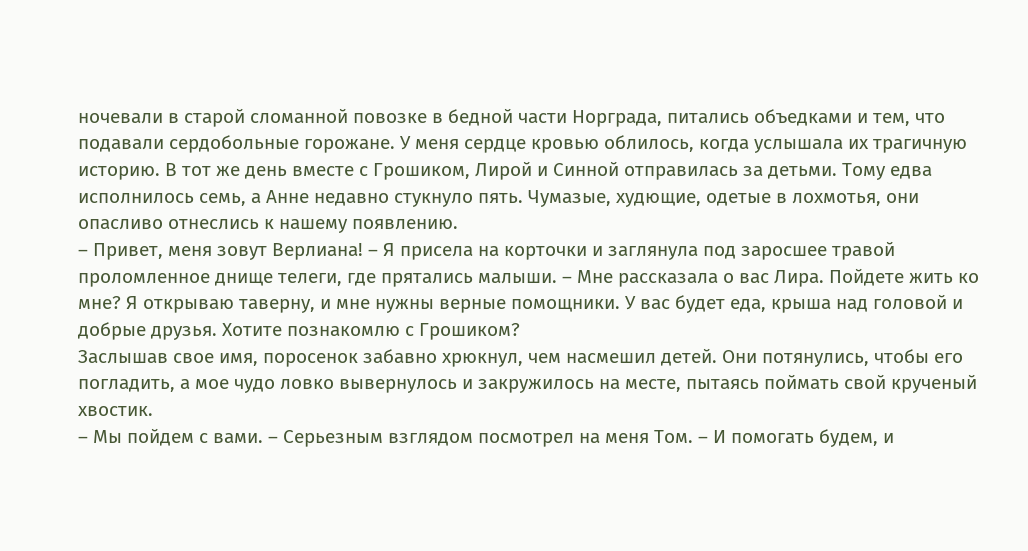ночевали в старой сломанной повозке в бедной части Норграда, питались объедками и тем, что подавали сердобольные горожане. У меня сердце кровью облилось, когда услышала их трагичную историю. В тот же день вместе с Грошиком, Лирой и Синной отправилась за детьми. Тому едва исполнилось семь, а Анне недавно стукнуло пять. Чумазые, худющие, одетые в лохмотья, они опасливо отнеслись к нашему появлению.
– Привет, меня зовут Верлиана! – Я присела на корточки и заглянула под заросшее травой проломленное днище телеги, где прятались малыши. – Мне рассказала о вас Лира. Пойдете жить ко мне? Я открываю таверну, и мне нужны верные помощники. У вас будет еда, крыша над головой и добрые друзья. Хотите познакомлю с Грошиком?
Заслышав свое имя, поросенок забавно хрюкнул, чем насмешил детей. Они потянулись, чтобы его погладить, а мое чудо ловко вывернулось и закружилось на месте, пытаясь поймать свой крученый хвостик.
– Мы пойдем с вами. – Серьезным взглядом посмотрел на меня Том. – И помогать будем, и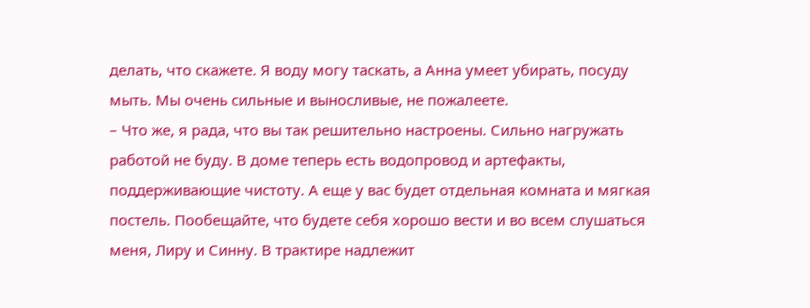делать, что скажете. Я воду могу таскать, а Анна умеет убирать, посуду мыть. Мы очень сильные и выносливые, не пожалеете.
– Что же, я рада, что вы так решительно настроены. Сильно нагружать работой не буду. В доме теперь есть водопровод и артефакты, поддерживающие чистоту. А еще у вас будет отдельная комната и мягкая постель. Пообещайте, что будете себя хорошо вести и во всем слушаться меня, Лиру и Синну. В трактире надлежит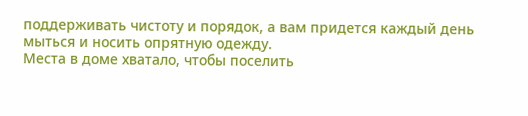поддерживать чистоту и порядок, а вам придется каждый день мыться и носить опрятную одежду.
Места в доме хватало, чтобы поселить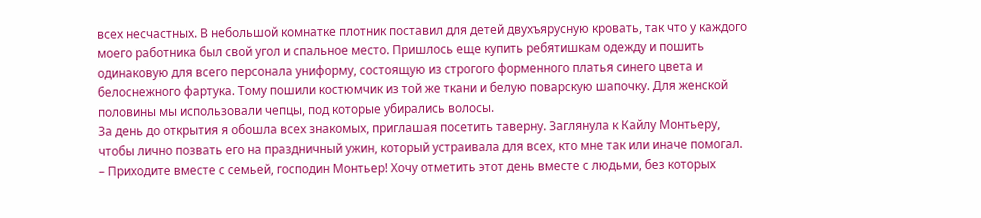всех несчастных. В небольшой комнатке плотник поставил для детей двухъярусную кровать, так что у каждого моего работника был свой угол и спальное место. Пришлось еще купить ребятишкам одежду и пошить одинаковую для всего персонала униформу, состоящую из строгого форменного платья синего цвета и белоснежного фартука. Тому пошили костюмчик из той же ткани и белую поварскую шапочку. Для женской половины мы использовали чепцы, под которые убирались волосы.
За день до открытия я обошла всех знакомых, приглашая посетить таверну. Заглянула к Кайлу Монтьеру, чтобы лично позвать его на праздничный ужин, который устраивала для всех, кто мне так или иначе помогал.
– Приходите вместе с семьей, господин Монтьер! Хочу отметить этот день вместе с людьми, без которых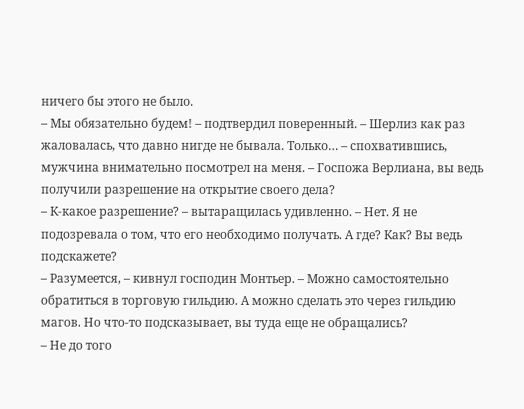ничего бы этого не было.
– Мы обязательно будем! – подтвердил поверенный. – Шерлиз как раз жаловалась, что давно нигде не бывала. Только… – спохватившись, мужчина внимательно посмотрел на меня. – Госпожа Верлиана, вы ведь получили разрешение на открытие своего дела?
– К-какое разрешение? – вытаращилась удивленно. – Нет. Я не подозревала о том, что его необходимо получать. А где? Как? Вы ведь подскажете?
– Разумеется, – кивнул господин Монтьер. – Можно самостоятельно обратиться в торговую гильдию. А можно сделать это через гильдию магов. Но что-то подсказывает, вы туда еще не обращались?
– Не до того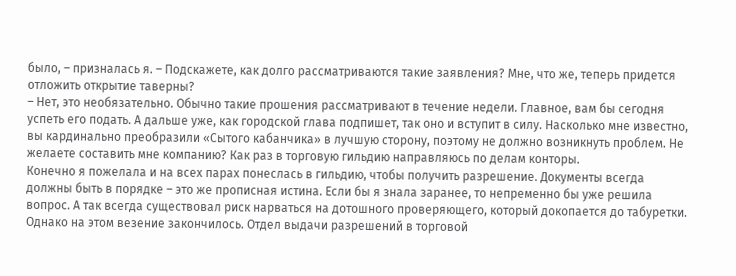было, – призналась я. – Подскажете, как долго рассматриваются такие заявления? Мне, что же, теперь придется отложить открытие таверны?
– Нет, это необязательно. Обычно такие прошения рассматривают в течение недели. Главное, вам бы сегодня успеть его подать. А дальше уже, как городской глава подпишет, так оно и вступит в силу. Насколько мне известно, вы кардинально преобразили «Сытого кабанчика» в лучшую сторону, поэтому не должно возникнуть проблем. Не желаете составить мне компанию? Как раз в торговую гильдию направляюсь по делам конторы.
Конечно я пожелала и на всех парах понеслась в гильдию, чтобы получить разрешение. Документы всегда должны быть в порядке – это же прописная истина. Если бы я знала заранее, то непременно бы уже решила вопрос. А так всегда существовал риск нарваться на дотошного проверяющего, который докопается до табуретки.
Однако на этом везение закончилось. Отдел выдачи разрешений в торговой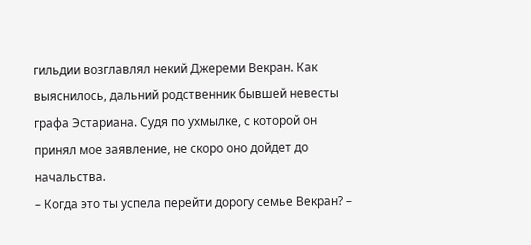гильдии возглавлял некий Джереми Векран. Как выяснилось, дальний родственник бывшей невесты графа Эстариана. Судя по ухмылке, с которой он принял мое заявление, не скоро оно дойдет до начальства.
– Когда это ты успела перейти дорогу семье Векран? –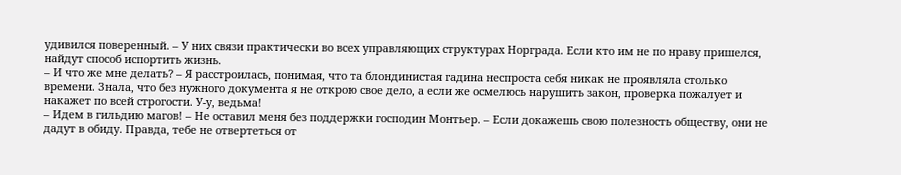удивился поверенный. – У них связи практически во всех управляющих структурах Норграда. Если кто им не по нраву пришелся, найдут способ испортить жизнь.
– И что же мне делать? – Я расстроилась, понимая, что та блондинистая гадина неспроста себя никак не проявляла столько времени. Знала, что без нужного документа я не открою свое дело, а если же осмелюсь нарушить закон, проверка пожалует и накажет по всей строгости. У-у, ведьма!
– Идем в гильдию магов! – Не оставил меня без поддержки господин Монтьер. – Если докажешь свою полезность обществу, они не дадут в обиду. Правда, тебе не отвертеться от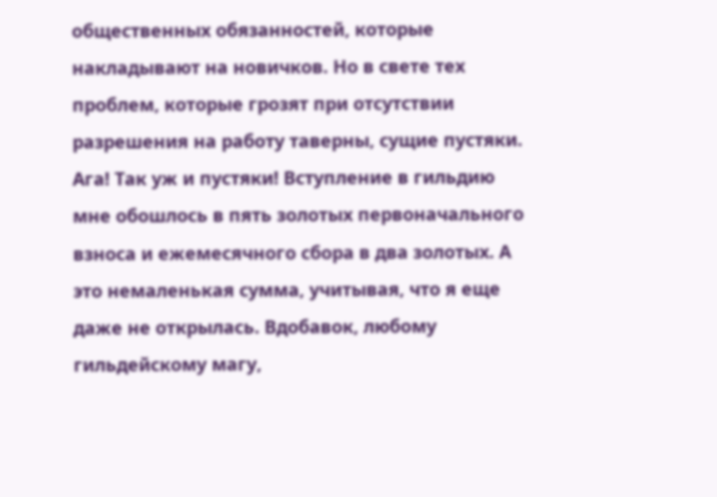общественных обязанностей, которые накладывают на новичков. Но в свете тех проблем, которые грозят при отсутствии разрешения на работу таверны, сущие пустяки.
Ага! Так уж и пустяки! Вступление в гильдию мне обошлось в пять золотых первоначального взноса и ежемесячного сбора в два золотых. А это немаленькая сумма, учитывая, что я еще даже не открылась. Вдобавок, любому гильдейскому магу,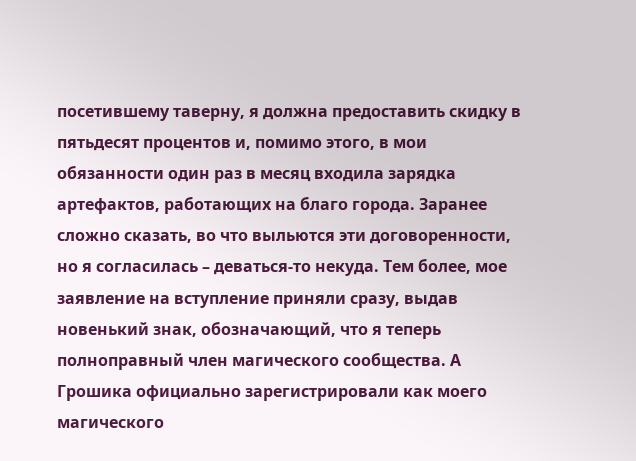посетившему таверну, я должна предоставить скидку в пятьдесят процентов и, помимо этого, в мои обязанности один раз в месяц входила зарядка артефактов, работающих на благо города. Заранее сложно сказать, во что выльются эти договоренности, но я согласилась – деваться-то некуда. Тем более, мое заявление на вступление приняли сразу, выдав новенький знак, обозначающий, что я теперь полноправный член магического сообщества. А Грошика официально зарегистрировали как моего магического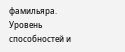фамильяра.
Уровень способностей и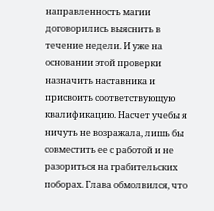направленность магии договорились выяснить в течение недели. И уже на основании этой проверки назначить наставника и присвоить соответствующую квалификацию. Насчет учебы я ничуть не возражала, лишь бы совместить ее с работой и не разориться на грабительских поборах. Глава обмолвился, что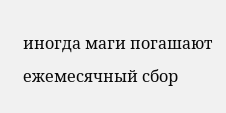иногда маги погашают ежемесячный сбор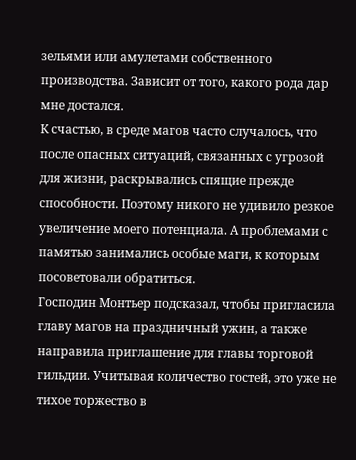зельями или амулетами собственного производства. Зависит от того, какого рода дар мне достался.
К счастью, в среде магов часто случалось, что после опасных ситуаций, связанных с угрозой для жизни, раскрывались спящие прежде способности. Поэтому никого не удивило резкое увеличение моего потенциала. А проблемами с памятью занимались особые маги, к которым посоветовали обратиться.
Господин Монтьер подсказал, чтобы пригласила главу магов на праздничный ужин, а также направила приглашение для главы торговой гильдии. Учитывая количество гостей, это уже не тихое торжество в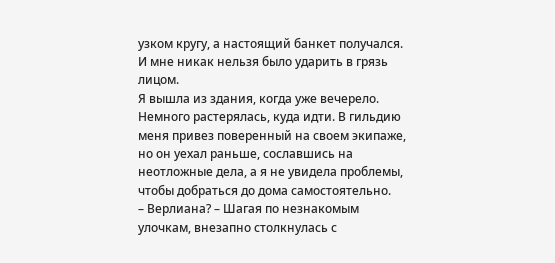узком кругу, а настоящий банкет получался. И мне никак нельзя было ударить в грязь лицом.
Я вышла из здания, когда уже вечерело. Немного растерялась, куда идти. В гильдию меня привез поверенный на своем экипаже, но он уехал раньше, сославшись на неотложные дела, а я не увидела проблемы, чтобы добраться до дома самостоятельно.
– Верлиана? – Шагая по незнакомым улочкам, внезапно столкнулась с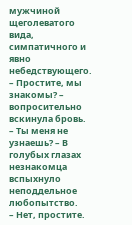мужчиной щеголеватого вида, симпатичного и явно небедствующего.
– Простите, мы знакомы? – вопросительно вскинула бровь.
– Ты меня не узнаешь? – В голубых глазах незнакомца вспыхнуло неподдельное любопытство.
– Нет, простите.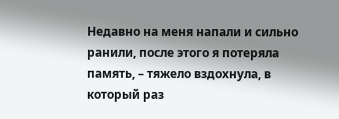Недавно на меня напали и сильно ранили, после этого я потеряла память, – тяжело вздохнула, в который раз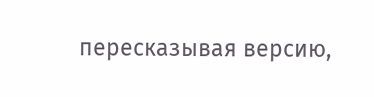пересказывая версию,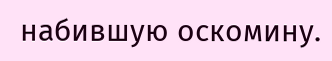набившую оскомину.